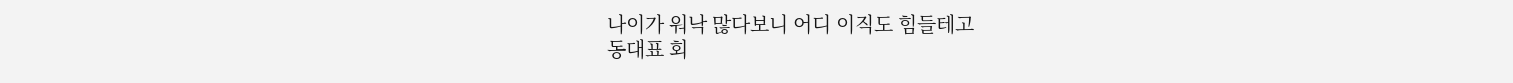나이가 워낙 많다보니 어디 이직도 힘들테고
동대표 회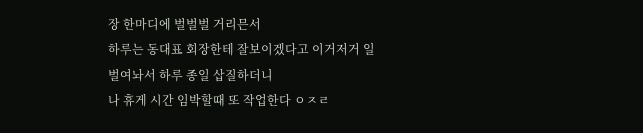장 한마디에 벌벌벌 거리믄서
하루는 동대표 회장한테 잘보이겠다고 이거저거 일 벌여놔서 하루 종일 삽질하더니
나 휴게 시간 임박할때 또 작업한다 ㅇㅈㄹ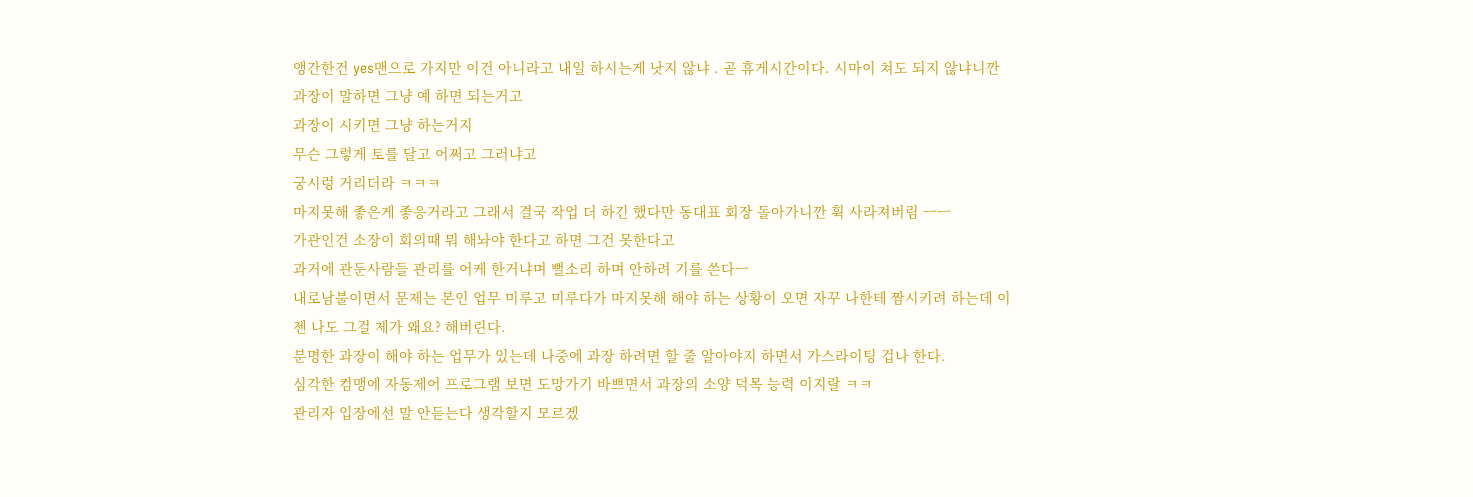앵간한건 yes맨으로 가지만 이건 아니라고 내일 하시는게 낫지 않냐 . 곧 휴게시간이다. 시마이 쳐도 되지 않냐니깐
과장이 말하면 그냥 예 하면 되는거고
과장이 시키면 그냥 하는거지
무슨 그렇게 토를 달고 어쩌고 그러냐고
궁시렁 거리더라 ㅋㅋㅋ
마지못해 좋은게 좋응거라고 그래서 결국 작업 더 하긴 했다만 동대표 회장 돌아가니깐 휙 사라져버림 ㅡㅡ
가관인건 소장이 회의때 뭐 해놔야 한다고 하면 그건 못한다고
과거에 관둔사람들 관리를 어케 한거냐며 뻘소리 하며 안하려 기를 쓴다ㅡ
내로남불이면서 문제는 본인 업무 미루고 미루다가 마지못해 해야 하는 상황이 오면 자꾸 나한테 짬시키려 하는데 이젠 나도 그걸 제가 왜요? 해버린다.
분명한 과장이 해야 하는 업무가 있는데 나중에 과장 하려면 할 줄 알아야지 하면서 가스라이팅 겁나 한다.
심각한 컴맹에 자동제어 프로그램 보면 도망가기 바쁘면서 과장의 소양 덕목 능력 이지랄 ㅋㅋ
관리자 입장에선 말 안듣는다 생각할지 모르겠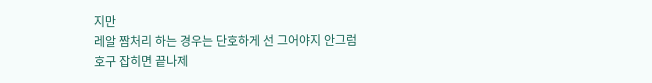지만
레알 짬처리 하는 경우는 단호하게 선 그어야지 안그럼
호구 잡히면 끝나제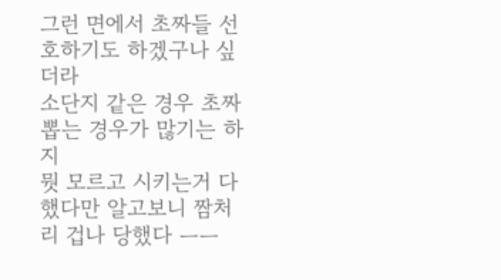그런 면에서 초짜들 선호하기도 하겠구나 싶더라
소단지 같은 경우 초짜 뽑는 경우가 많기는 하지
뭣 모르고 시키는거 다 했다만 알고보니 짬처리 겁나 당했다 ㅡㅡ